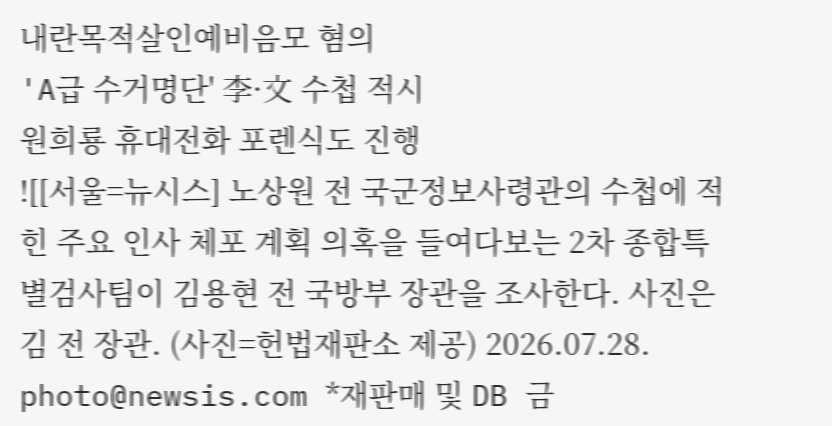내란목적살인예비음모 혐의
'A급 수거명단' 李·文 수첩 적시
원희룡 휴대전화 포렌식도 진행
![[서울=뉴시스] 노상원 전 국군정보사령관의 수첩에 적힌 주요 인사 체포 계획 의혹을 들여다보는 2차 종합특별검사팀이 김용현 전 국방부 장관을 조사한다. 사진은 김 전 장관. (사진=헌법재판소 제공) 2026.07.28. photo@newsis.com *재판매 및 DB 금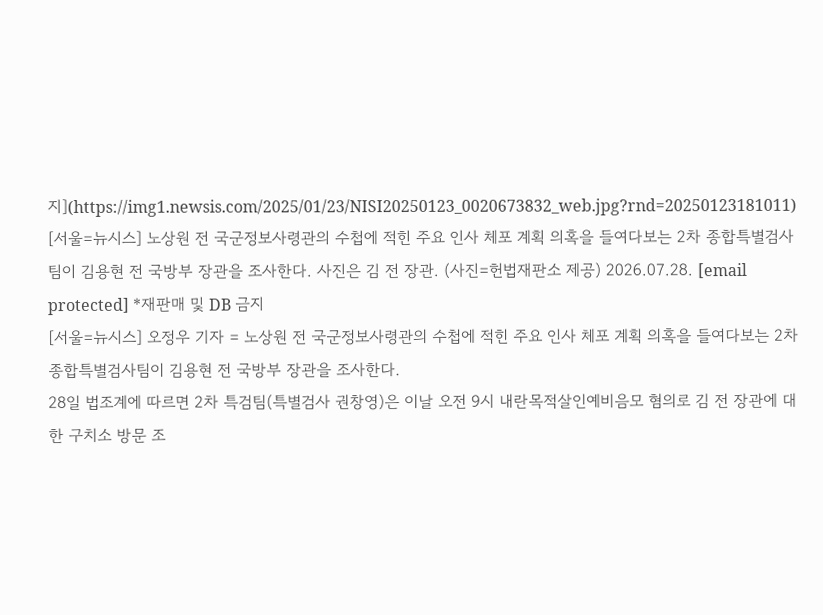지](https://img1.newsis.com/2025/01/23/NISI20250123_0020673832_web.jpg?rnd=20250123181011)
[서울=뉴시스] 노상원 전 국군정보사령관의 수첩에 적힌 주요 인사 체포 계획 의혹을 들여다보는 2차 종합특별검사팀이 김용현 전 국방부 장관을 조사한다. 사진은 김 전 장관. (사진=헌법재판소 제공) 2026.07.28. [email protected] *재판매 및 DB 금지
[서울=뉴시스] 오정우 기자 = 노상원 전 국군정보사령관의 수첩에 적힌 주요 인사 체포 계획 의혹을 들여다보는 2차 종합특별검사팀이 김용현 전 국방부 장관을 조사한다.
28일 법조계에 따르면 2차 특검팀(특별검사 권창영)은 이날 오전 9시 내란목적살인예비음모 혐의로 김 전 장관에 대한 구치소 방문 조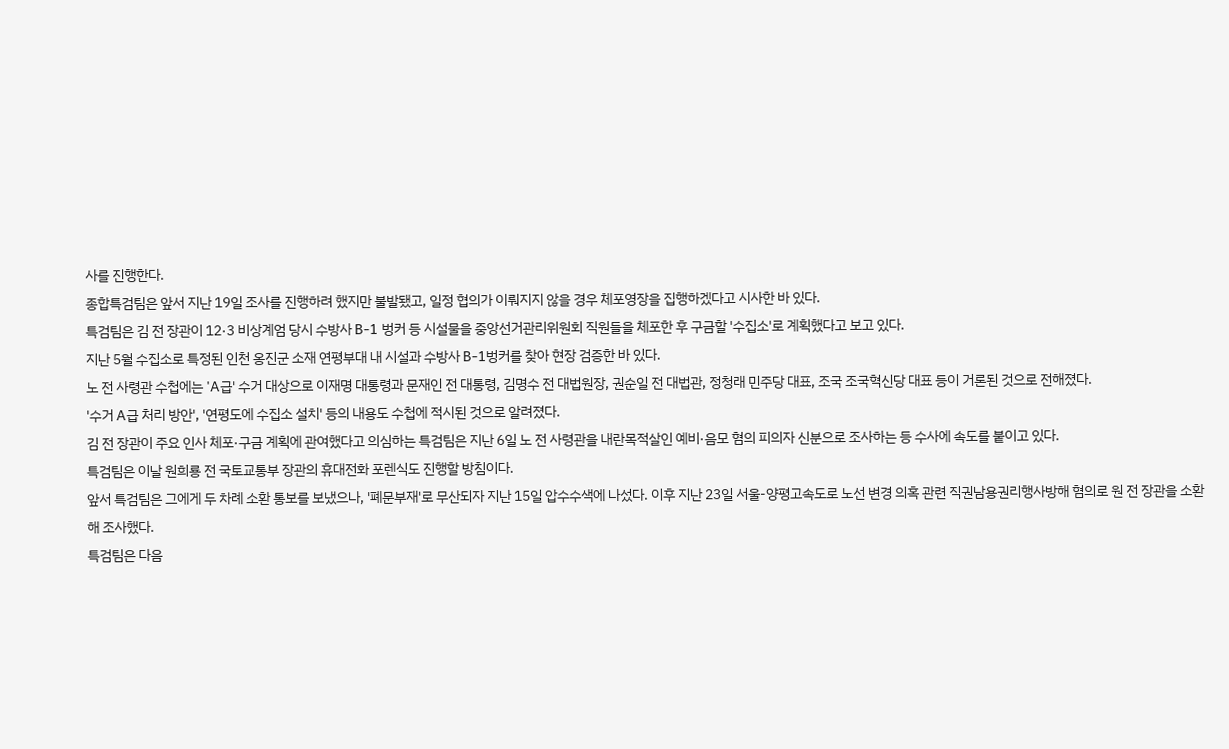사를 진행한다.
종합특검팀은 앞서 지난 19일 조사를 진행하려 했지만 불발됐고, 일정 협의가 이뤄지지 않을 경우 체포영장을 집행하겠다고 시사한 바 있다.
특검팀은 김 전 장관이 12·3 비상계엄 당시 수방사 B-1 벙커 등 시설물을 중앙선거관리위원회 직원들을 체포한 후 구금할 '수집소'로 계획했다고 보고 있다.
지난 5월 수집소로 특정된 인천 옹진군 소재 연평부대 내 시설과 수방사 B-1벙커를 찾아 현장 검증한 바 있다.
노 전 사령관 수첩에는 'A급' 수거 대상으로 이재명 대통령과 문재인 전 대통령, 김명수 전 대법원장, 권순일 전 대법관, 정청래 민주당 대표, 조국 조국혁신당 대표 등이 거론된 것으로 전해졌다.
'수거 A급 처리 방안', '연평도에 수집소 설치' 등의 내용도 수첩에 적시된 것으로 알려졌다.
김 전 장관이 주요 인사 체포·구금 계획에 관여했다고 의심하는 특검팀은 지난 6일 노 전 사령관을 내란목적살인 예비·음모 혐의 피의자 신분으로 조사하는 등 수사에 속도를 붙이고 있다.
특검팀은 이날 원희룡 전 국토교통부 장관의 휴대전화 포렌식도 진행할 방침이다.
앞서 특검팀은 그에게 두 차례 소환 통보를 보냈으나, '폐문부재'로 무산되자 지난 15일 압수수색에 나섰다. 이후 지난 23일 서울-양평고속도로 노선 변경 의혹 관련 직권남용권리행사방해 혐의로 원 전 장관을 소환해 조사했다.
특검팀은 다음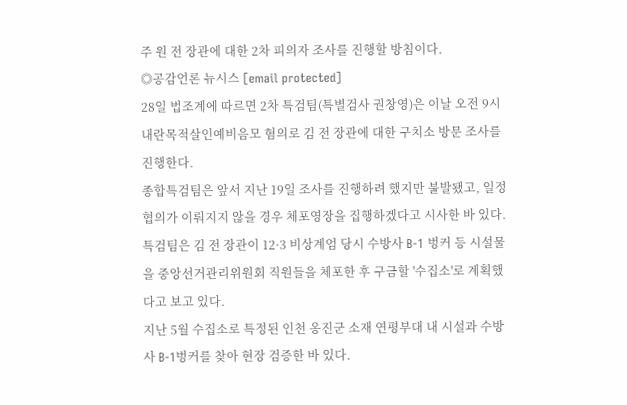주 원 전 장관에 대한 2차 피의자 조사를 진행할 방침이다.
◎공감언론 뉴시스 [email protected]
28일 법조계에 따르면 2차 특검팀(특별검사 권창영)은 이날 오전 9시 내란목적살인예비음모 혐의로 김 전 장관에 대한 구치소 방문 조사를 진행한다.
종합특검팀은 앞서 지난 19일 조사를 진행하려 했지만 불발됐고, 일정 협의가 이뤄지지 않을 경우 체포영장을 집행하겠다고 시사한 바 있다.
특검팀은 김 전 장관이 12·3 비상계엄 당시 수방사 B-1 벙커 등 시설물을 중앙선거관리위원회 직원들을 체포한 후 구금할 '수집소'로 계획했다고 보고 있다.
지난 5월 수집소로 특정된 인천 옹진군 소재 연평부대 내 시설과 수방사 B-1벙커를 찾아 현장 검증한 바 있다.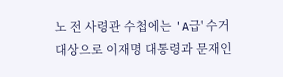노 전 사령관 수첩에는 'A급' 수거 대상으로 이재명 대통령과 문재인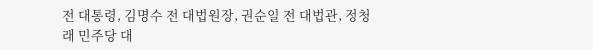전 대통령, 김명수 전 대법원장, 권순일 전 대법관, 정청래 민주당 대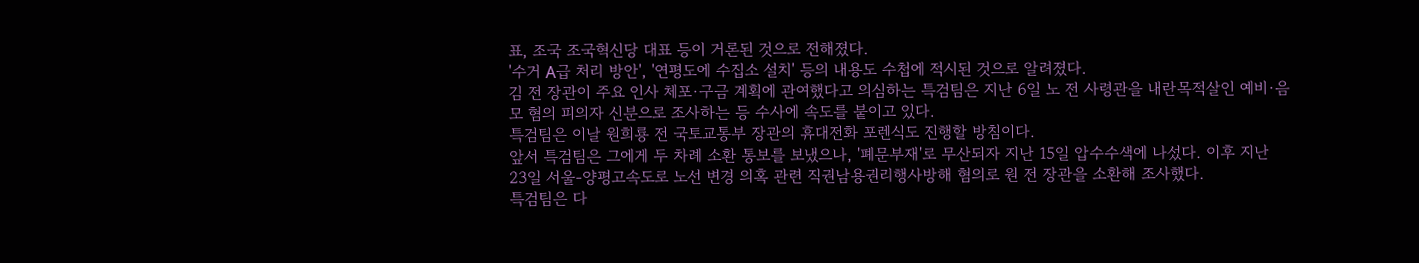표, 조국 조국혁신당 대표 등이 거론된 것으로 전해졌다.
'수거 A급 처리 방안', '연평도에 수집소 설치' 등의 내용도 수첩에 적시된 것으로 알려졌다.
김 전 장관이 주요 인사 체포·구금 계획에 관여했다고 의심하는 특검팀은 지난 6일 노 전 사령관을 내란목적살인 예비·음모 혐의 피의자 신분으로 조사하는 등 수사에 속도를 붙이고 있다.
특검팀은 이날 원희룡 전 국토교통부 장관의 휴대전화 포렌식도 진행할 방침이다.
앞서 특검팀은 그에게 두 차례 소환 통보를 보냈으나, '폐문부재'로 무산되자 지난 15일 압수수색에 나섰다. 이후 지난 23일 서울-양평고속도로 노선 변경 의혹 관련 직권남용권리행사방해 혐의로 원 전 장관을 소환해 조사했다.
특검팀은 다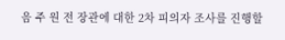음 주 원 전 장관에 대한 2차 피의자 조사를 진행할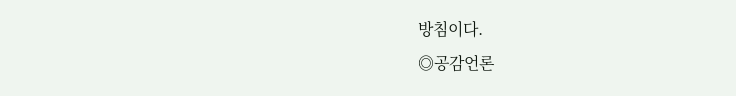방침이다.
◎공감언론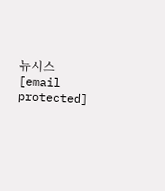뉴시스 [email protected]